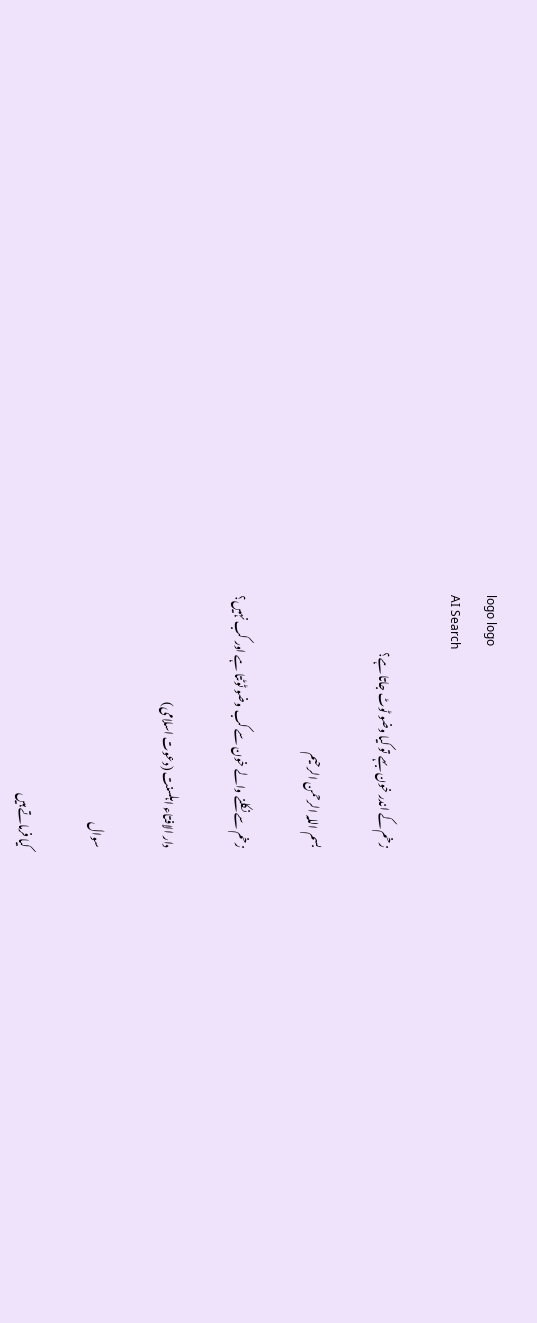logo logo
AI Search

زخم کے اندر خون بہے تو کیا وضو ٹوٹ جاتا ہے؟

بسم اللہ الرحمن الرحيم

زخم سے نکلنے والے خون سے کب وضو ٹوٹتا ہے اور کب نہیں؟

دار الافتاء اہلسنت (دعوت اسلامی)

سوال

کیا فرماتے ہیں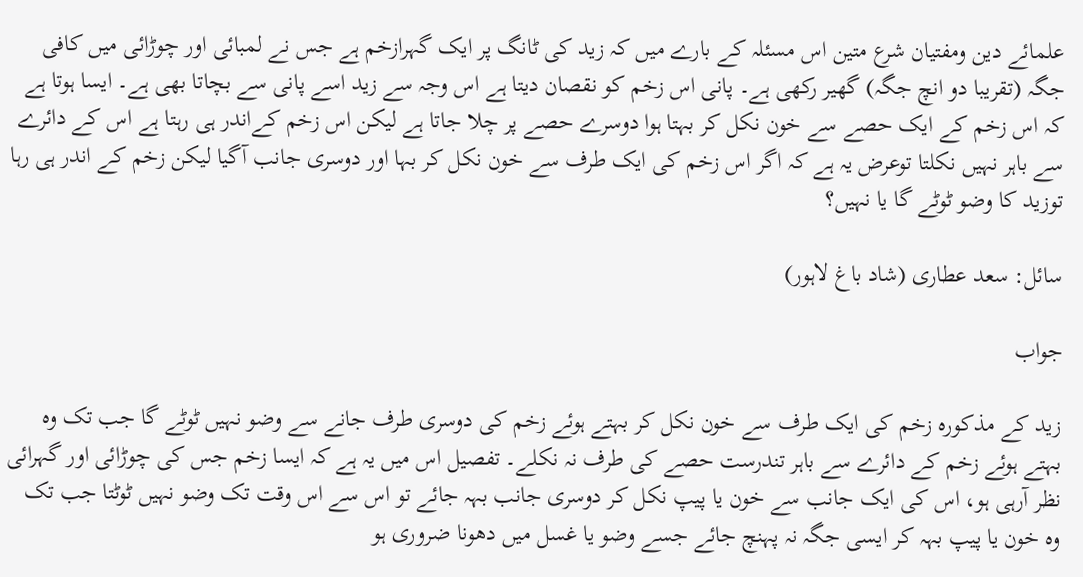علمائے دین ومفتیان شرع متین اس مسئلہ کے بارے میں کہ زید کی ٹانگ پر ایک گہرازخم ہے جس نے لمبائی اور چوڑائی میں کافی جگہ (تقریبا دو انچ جگہ) گھیر رکھی ہے۔ پانی اس زخم کو نقصان دیتا ہے اس وجہ سے زید اسے پانی سے بچاتا بھی ہے۔ ایسا ہوتا ہے کہ اس زخم کے ایک حصے سے خون نکل کر بہتا ہوا دوسرے حصے پر چلا جاتا ہے لیکن اس زخم کےاندر ہی رہتا ہے اس کے دائرے سے باہر نہیں نکلتا توعرض یہ ہے کہ اگر اس زخم کی ایک طرف سے خون نکل کر بہا اور دوسری جانب آگیا لیکن زخم کے اندر ہی رہا توزید کا وضو ٹوٹے گا یا نہیں؟

سائل: سعد عطاری (شاد باغ لاہور)

جواب

زید کے مذکورہ زخم کی ایک طرف سے خون نکل کر بہتے ہوئے زخم کی دوسری طرف جانے سے وضو نہیں ٹوٹے گا جب تک وہ بہتے ہوئے زخم کے دائرے سے باہر تندرست حصے کی طرف نہ نکلے۔ تفصیل اس میں یہ ہے کہ ایسا زخم جس کی چوڑائی اور گہرائی نظر آرہی ہو، اس کی ایک جانب سے خون یا پیپ نکل کر دوسری جانب بہہ جائے تو اس سے اس وقت تک وضو نہیں ٹوٹتا جب تک وہ خون یا پیپ بہہ کر ایسی جگہ نہ پہنچ جائے جسے وضو یا غسل میں دھونا ضروری ہو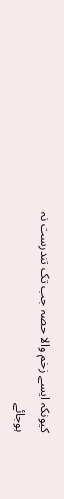کیونکہ ایسے زخم والا حصہ جب تک تندرست نہ ہوجائے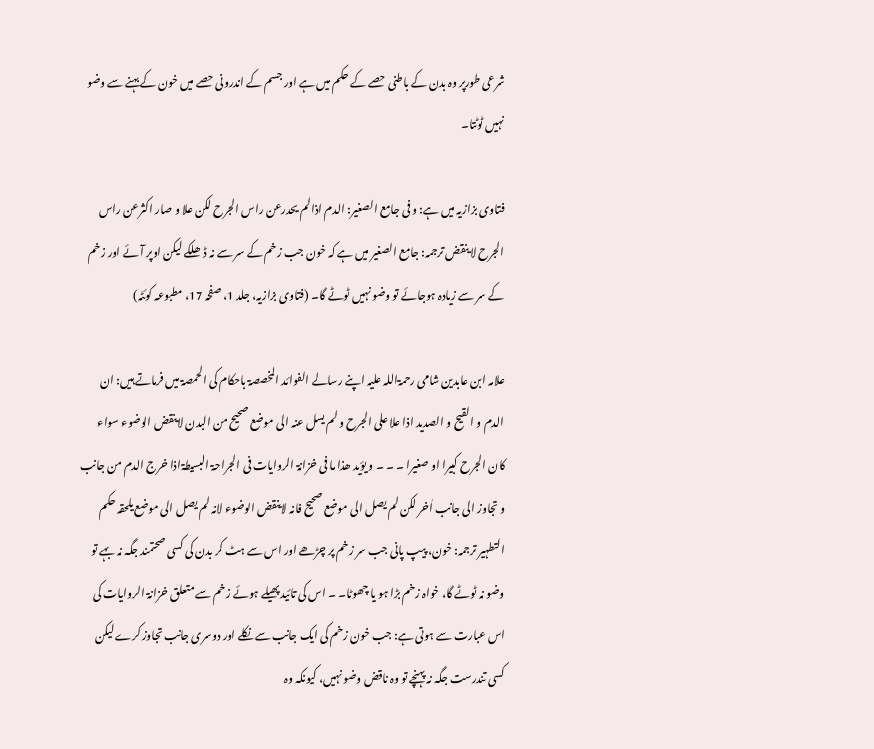شرعی طورپر وہ بدن کے باطنی حصے کے حکم میں ہے اور جسم کے اندرونی حصے میں خون کے بہنے سے وضو نہیں ٹوٹتا۔

فتاوی بزازیہ میں ہے: و فی جامع الصغیر: الدم اذالم یحدرعن راس الجرح لکن علا و صار اکثرعن راس الجرح لا ینقض ترجمہ: جامع الصغیر میں ہے کہ خون جب زخم کے سر سے نہ ڈھلکے لیکن اوپر آئے اور زخم کے سر سے زیادہ ہوجائے تو وضو نہیں ٹوٹے گا۔ (فتاوی بزازیہ، جلد 1، صفحہ 17، مطبوعہ کوئٹہ)

علامہ ابن عابدین شامی رحمۃاللہ علیہ اپنے رسالے الفوائد المخصصۃ باحکام کی الحمصۃ میں فرماتے ہیں: ان الدم و القیح و الصدید اذا علا علی الجرح و لم یسل عنہ الی موضع صحیح من البدن لاینقض الوضوء سواء کان الجرح کبیرا او صغیرا ۔ ۔ ۔ و یؤید ھذا ما فی خزانۃ الروایات فی الجراحۃ البسیطۃاذا خرج الدم من جانب و تجاوز الی جانب اٰخر لکن لم یصل الی موضع صحیح فانہ لاینقض الوضوء لانہ لم یصل الی موضع یلحقہ حکم التطہیر ترجمہ: خون، پیپ پانی جب سر زخم پر چڑھے اور اس سے ہٹ کر بدن کی کسی صحتمند جگہ نہ بہے تو وضو نہ ٹوٹے گا، خواہ زخم بڑا ہو یا چھوٹا۔ ۔ اس کی تائید پھیلے ہوئے زخم سے متعلق خزانۃ الروایات کی اس عبارت سے ہوتی ہے: جب خون زخم کی ایک جانب سے نکلے اور دوسری جانب تجاوز کرے لیکن کسی تندرست جگہ نہ پہنچے تو وہ ناقض وضو نہیں، کیونکہ وہ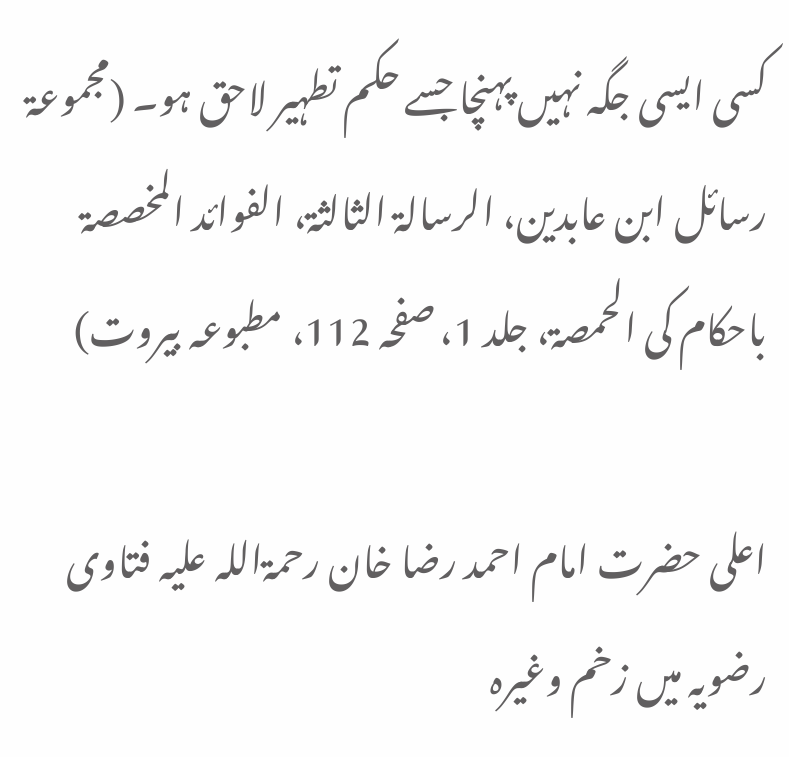کسی ایسی جگہ نہیں پہنچا جسے حکم تطہیر لاحق ہو۔ (مجموعۃ رسائل ابن عابدین، الرسالۃ الثالثۃ، الفوائد المخصصۃ باحکام کی الحمصۃ، جلد 1، صفحہ 112، مطبوعہ بیروت)

اعلی حضرت امام احمد رضا خان رحمۃاللہ علیہ فتاوی رضویہ میں زخم وغیرہ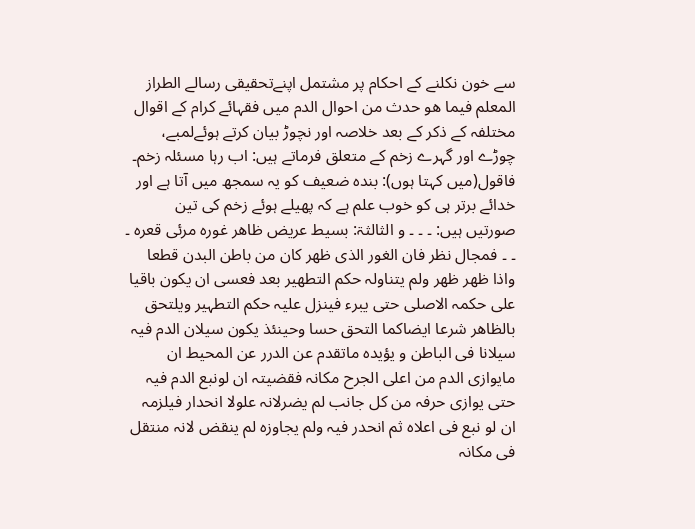سے خون نکلنے کے احکام پر مشتمل اپنےتحقیقی رسالے الطراز المعلم فیما ھو حدث من احوال الدم میں فقہائے کرام کے اقوال مختلفہ کے ذکر کے بعد خلاصہ اور نچوڑ بیان کرتے ہوئےلمبے، چوڑے اور گہرے زخم کے متعلق فرماتے ہیں: اب رہا مسئلہ زخم۔ فاقول(میں کہتا ہوں): بندہ ضعیف کو یہ سمجھ میں آتا ہے اور خدائے برتر ہی کو خوب علم ہے کہ پھیلے ہوئے زخم کی تین صورتیں ہیں: ۔ ۔ ۔ و الثالثۃ: بسیط عریض ظاھر غورہ مرئی قعرہ ۔ ۔ ۔ فمجال نظر فان الغور الذی ظھر کان من باطن البدن قطعا واذا ظھر ظھر ولم یتناولہ حکم التطھیر بعد فعسی ان یکون باقیا علی حکمہ الاصلی حتی یبرء فینزل علیہ حکم التطہیر ویلتحق بالظاھر شرعا ایضاکما التحق حسا وحینئذ یکون سیلان الدم فیہ سیلانا فی الباطن و یؤیدہ ماتقدم عن الدرر عن المحیط ان مایوازی الدم من اعلی الجرح مکانہ فقضیتہ ان لونبع الدم فیہ حتی یوازی حرفہ من کل جانب لم یضرلانہ علولا انحدار فیلزمہ ان لو نبع فی اعلاہ ثم انحدر فیہ ولم یجاوزہ لم ینقض لانہ منتقل فی مکانہ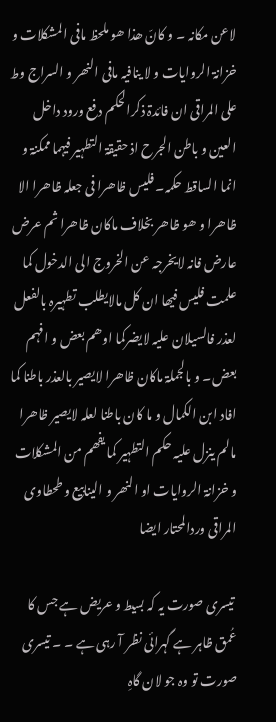لاعن مکانہ ۔ و کانّ ھذا ھو ملحظ مافی المشکلات و خزانۃ الروایات و لا ینافیہ مافی النھر و السراج وط علی المراقی ان فائدۃ ذکرالحکم دفع ورود داخل العین و باطن الجرح اذ حقیقۃ التطہیر فیہما ممکنۃ و انما الساقط حکمہ۔ فلیس ظاھرا فی جعلہ ظاھرا الا ظاھرا و ھو ظاھر بخلاف ماکان ظاھرا ثم عرض عارض فانہ لایخرجہ عن الخروج الی الدخول کما علمت فلیس فیھا ان کل مالایطلب تطہیرہ بالفعل لعذر فالسیلان علیہ لایضرکما اوھم بعض و افہم بعض۔ و بالجملۃ ماکان ظاھرا لایصیر بالعذر باطنا کما افاد ابن الکمال و ما کان باطنا لعلہ لایصیر ظاھرا مالم ینزل علیہ حکم التطہیر کما یفھم من المشکلات و خزانۃ الروایات او النھر و الینابیع و طحطاوی المراقی وردالمحتار ایضا

 تیسری صورت یہ کہ بسیط و عریض ہے جس کا عُمق ظاہر ہے گہرائی نظر آ رہی ہے ۔ ۔ تیسری صورت تو وہ جو لان گاہِ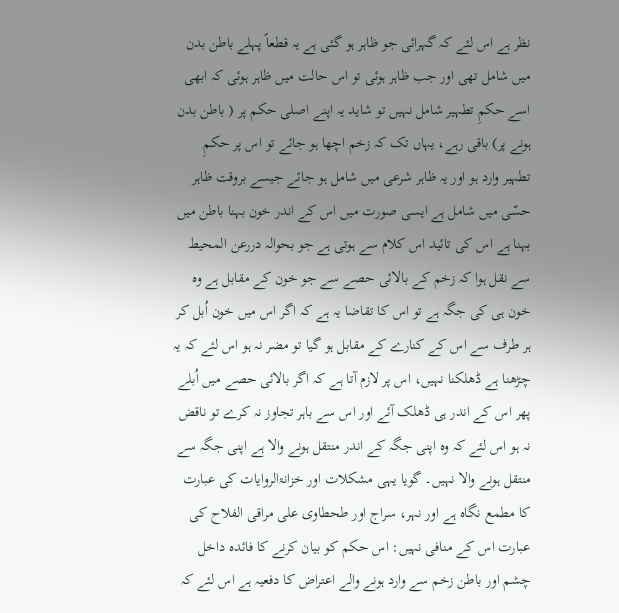نظر ہے اس لئے کہ گہرائی جو ظاہر ہو گئی ہے یہ قطعاً پہلے باطن بدن میں شامل تھی اور جب ظاہر ہوئی تو اس حالت میں ظاہر ہوئی کہ ابھی اسے حکمِ تطہیر شامل نہیں تو شاید یہ اپنے اصلی حکم پر ( باطن بدن ہونے پر) باقی رہے، یہاں تک کہ زخم اچھا ہو جائے تو اس پر حکمِ تطہیر وارد ہو اور یہ ظاہر شرعی میں شامل ہو جائے جیسے بروقت ظاہر حسّی میں شامل ہے ایسی صورت میں اس کے اندر خون بہنا باطن میں بہنا ہے اس کی تائید اس کلام سے ہوتی ہے جو بحوالہ دررعن المحیط سے نقل ہوا کہ زخم کے بالائی حصے سے جو خون کے مقابل ہے وہ خون ہی کی جگہ ہے تو اس کا تقاضا یہ ہے کہ اگر اس میں خون اُبل کر ہر طرف سے اس کے کنارے کے مقابل ہو گیا تو مضر نہ ہو اس لئے کہ یہ چڑھنا ہے ڈھلکنا نہیں، اس پر لازم آتا ہے کہ اگر بالائی حصے میں اُبلے پھر اس کے اندر ہی ڈھلک آئے اور اس سے باہر تجاوز نہ کرے تو ناقض نہ ہو اس لئے کہ وہ اپنی جگہ کے اندر منتقل ہونے والا ہے اپنی جگہ سے منتقل ہونے والا نہیں۔ گویا یہی مشکلات اور خزانۃالروایات کی عبارت کا مطمع نگاہ ہے اور نہر، سراج اور طحطاوی علی مراقی الفلاح کی عبارت اس کے منافی نہیں: اس حکم کو بیان کرنے کا فائدہ داخل چشم اور باطن زخم سے وارد ہونے والے اعتراض کا دفعیہ ہے اس لئے کہ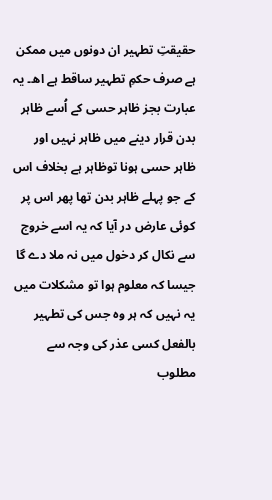حقیقتِ تطہیر ان دونوں میں ممکن ہے صرف حکمِ تطہیر ساقط ہے اھ۔ یہ عبارت بجز ظاہر حسی کے اُسے ظاہر بدن قرار دینے میں ظاہر نہیں اور ظاہر حسی ہونا توظاہر ہے بخلاف اس کے جو پہلے ظاہر بدن تھا پھر اس پر کوئی عارض در آیا کہ یہ اسے خروج سے نکال کر دخول میں نہ ملا دے گا جیسا کہ معلوم ہوا تو مشکلات میں یہ نہیں کہ ہر وہ جس کی تطہیر بالفعل کسی عذر کی وجہ سے مطلوب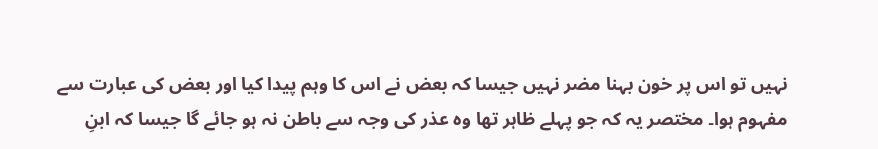نہیں تو اس پر خون بہنا مضر نہیں جیسا کہ بعض نے اس کا وہم پیدا کیا اور بعض کی عبارت سے مفہوم ہوا۔ مختصر یہ کہ جو پہلے ظاہر تھا وہ عذر کی وجہ سے باطن نہ ہو جائے گا جیسا کہ ابنِ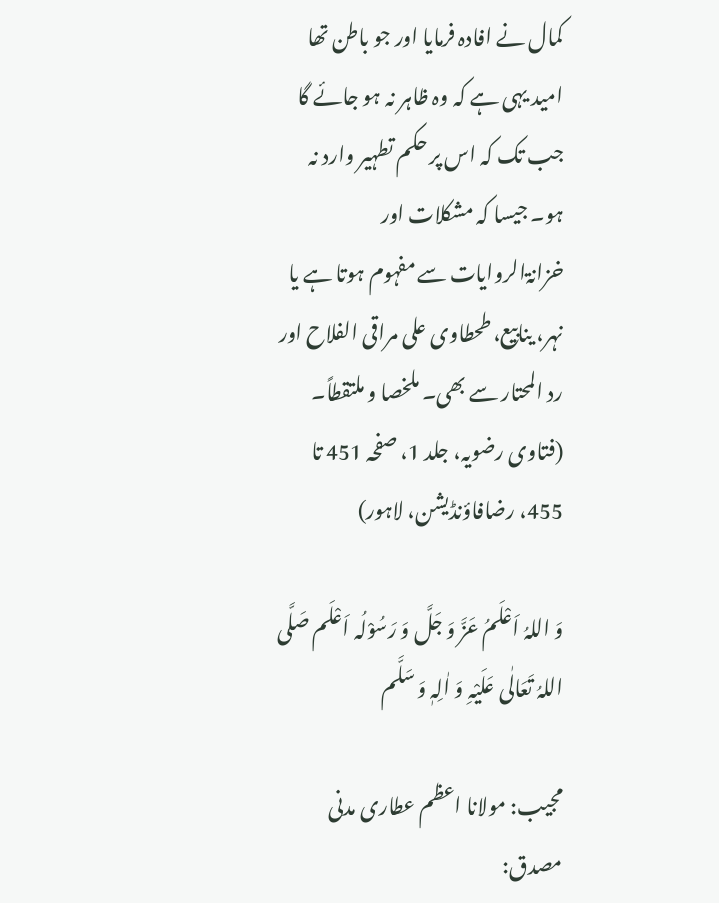کمال نے افادہ فرمایا اور جو باطن تھا امید یہی ہے کہ وہ ظاہر نہ ہو جائے گا جب تک کہ اس پر حکم تطہیر وارد نہ ہو۔ جیسا کہ مشکلات اور خزانۃالروایات سے مفہوم ہوتا ہے یا نہر، ینابیع، طحطاوی علی مراقی الفلاح اور رد المحتار سے بھی۔ ملخصا و ملتقطاً۔ (فتاوی رضویہ، جلد 1، صفحہ 451 تا 455، رضافاؤنڈیشن، لاہور)

وَ اللہُ اَعْلَمُ عَزَّ وَ جَلَّ وَ رَسُوْلُہ اَعْلَم صَلَّی اللہُ تَعَالٰی عَلَیْہِ وَ اٰلِہٖ وَ سَلَّم

مجیب: مولانا اعظم عطاری مدنی
مصدق: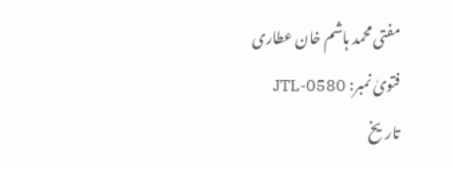مفتی محمد ہاشم خان عطاری
فتویٰ نمبر: JTL-0580
تاریخ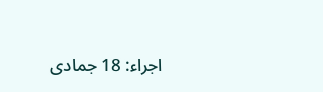اجراء: 18 جمادی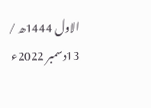الاول 1444ھ / 13دسمبر 2022ء